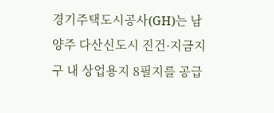경기주택도시공사(GH)는 남양주 다산신도시 진건·지금지구 내 상업용지 8필지를 공급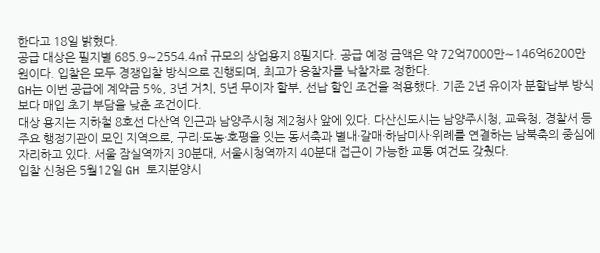한다고 18일 밝혔다.
공급 대상은 필지별 685.9∼2554.4㎡ 규모의 상업용지 8필지다. 공급 예정 금액은 약 72억7000만∼146억6200만원이다. 입찰은 모두 경쟁입찰 방식으로 진행되며, 최고가 응찰자를 낙찰자로 정한다.
GH는 이번 공급에 계약금 5%, 3년 거치, 5년 무이자 할부, 선납 할인 조건을 적용했다. 기존 2년 유이자 분할납부 방식보다 매입 초기 부담을 낮춘 조건이다.
대상 용지는 지하철 8호선 다산역 인근과 남양주시청 제2청사 앞에 있다. 다산신도시는 남양주시청, 교육청, 경찰서 등 주요 행정기관이 모인 지역으로, 구리·도농·호평을 잇는 동서축과 별내·갈매·하남미사·위례를 연결하는 남북축의 중심에 자리하고 있다. 서울 잠실역까지 30분대, 서울시청역까지 40분대 접근이 가능한 교통 여건도 갖췄다.
입찰 신청은 5월12일 GH 토지분양시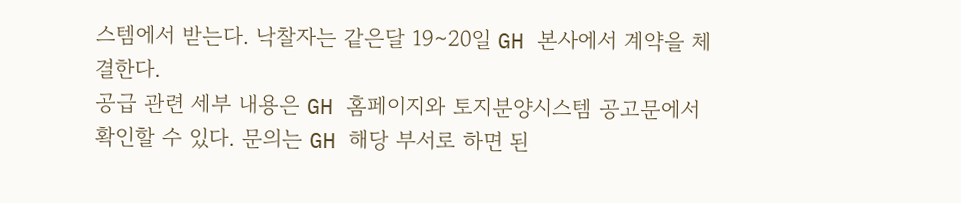스템에서 받는다. 낙찰자는 같은달 19∼20일 GH 본사에서 계약을 체결한다.
공급 관련 세부 내용은 GH 홈페이지와 토지분양시스템 공고문에서 확인할 수 있다. 문의는 GH 해당 부서로 하면 된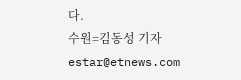다.
수원=김동성 기자 estar@etnews.com